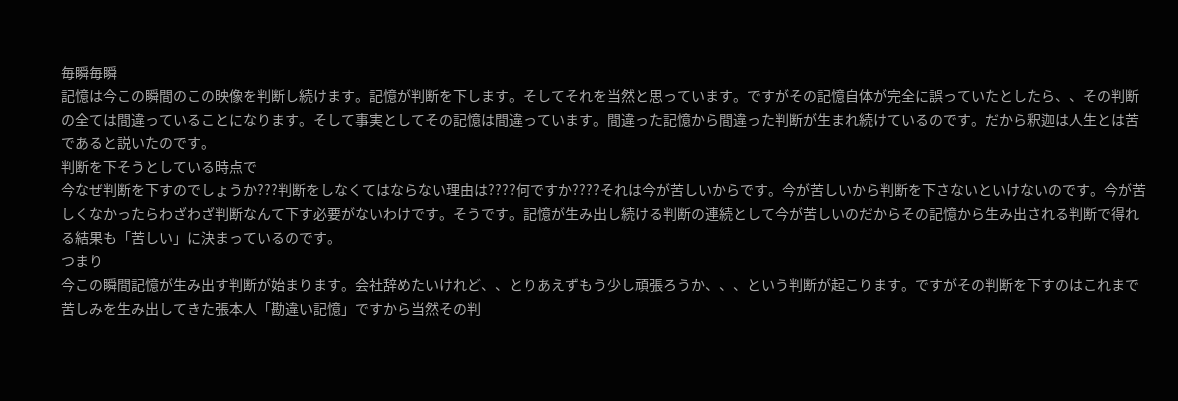毎瞬毎瞬
記憶は今この瞬間のこの映像を判断し続けます。記憶が判断を下します。そしてそれを当然と思っています。ですがその記憶自体が完全に誤っていたとしたら、、その判断の全ては間違っていることになります。そして事実としてその記憶は間違っています。間違った記憶から間違った判断が生まれ続けているのです。だから釈迦は人生とは苦であると説いたのです。
判断を下そうとしている時点で
今なぜ判断を下すのでしょうか???判断をしなくてはならない理由は????何ですか????それは今が苦しいからです。今が苦しいから判断を下さないといけないのです。今が苦しくなかったらわざわざ判断なんて下す必要がないわけです。そうです。記憶が生み出し続ける判断の連続として今が苦しいのだからその記憶から生み出される判断で得れる結果も「苦しい」に決まっているのです。
つまり
今この瞬間記憶が生み出す判断が始まります。会社辞めたいけれど、、とりあえずもう少し頑張ろうか、、、という判断が起こります。ですがその判断を下すのはこれまで苦しみを生み出してきた張本人「勘違い記憶」ですから当然その判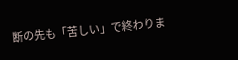断の先も「苦しい」で終わりま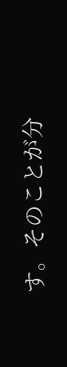す。そのことが分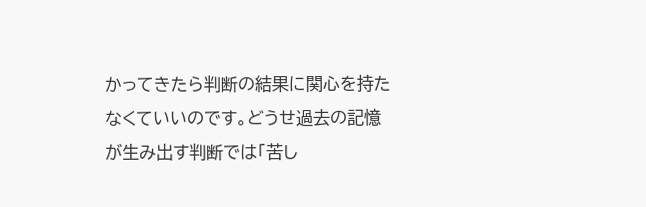かってきたら判断の結果に関心を持たなくていいのです。どうせ過去の記憶が生み出す判断では「苦し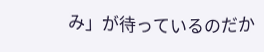み」が待っているのだか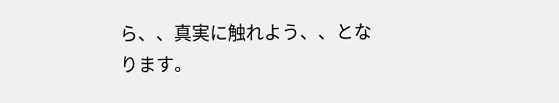ら、、真実に触れよう、、となります。